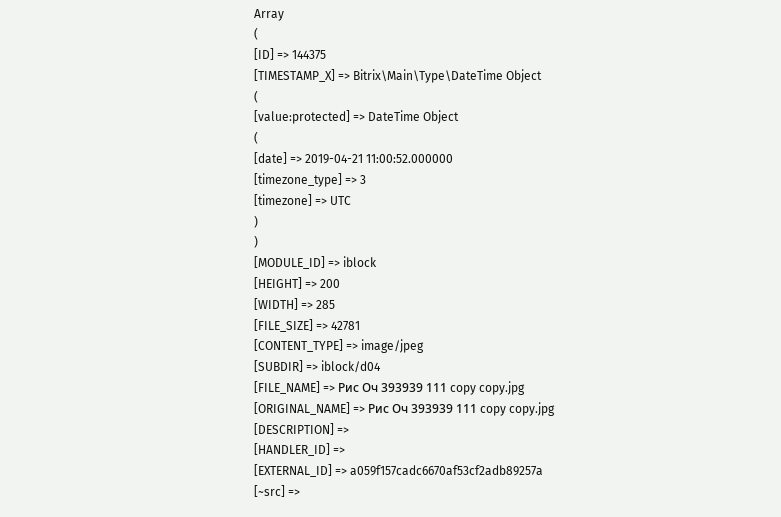Array
(
[ID] => 144375
[TIMESTAMP_X] => Bitrix\Main\Type\DateTime Object
(
[value:protected] => DateTime Object
(
[date] => 2019-04-21 11:00:52.000000
[timezone_type] => 3
[timezone] => UTC
)
)
[MODULE_ID] => iblock
[HEIGHT] => 200
[WIDTH] => 285
[FILE_SIZE] => 42781
[CONTENT_TYPE] => image/jpeg
[SUBDIR] => iblock/d04
[FILE_NAME] => Рис Оч 393939 111 copy copy.jpg
[ORIGINAL_NAME] => Рис Оч 393939 111 copy copy.jpg
[DESCRIPTION] =>
[HANDLER_ID] =>
[EXTERNAL_ID] => a059f157cadc6670af53cf2adb89257a
[~src] =>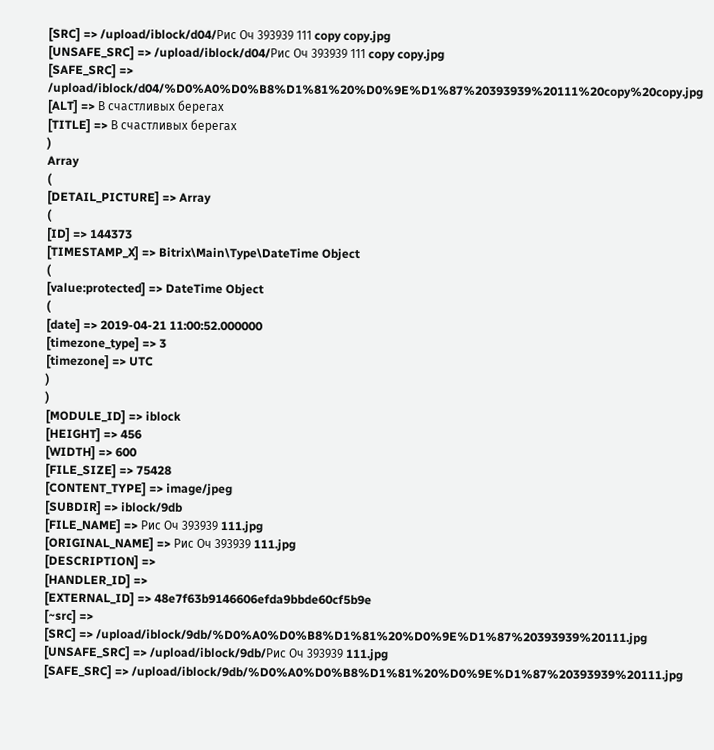[SRC] => /upload/iblock/d04/Рис Оч 393939 111 copy copy.jpg
[UNSAFE_SRC] => /upload/iblock/d04/Рис Оч 393939 111 copy copy.jpg
[SAFE_SRC] => /upload/iblock/d04/%D0%A0%D0%B8%D1%81%20%D0%9E%D1%87%20393939%20111%20copy%20copy.jpg
[ALT] => В счастливых берегах
[TITLE] => В счастливых берегах
)
Array
(
[DETAIL_PICTURE] => Array
(
[ID] => 144373
[TIMESTAMP_X] => Bitrix\Main\Type\DateTime Object
(
[value:protected] => DateTime Object
(
[date] => 2019-04-21 11:00:52.000000
[timezone_type] => 3
[timezone] => UTC
)
)
[MODULE_ID] => iblock
[HEIGHT] => 456
[WIDTH] => 600
[FILE_SIZE] => 75428
[CONTENT_TYPE] => image/jpeg
[SUBDIR] => iblock/9db
[FILE_NAME] => Рис Оч 393939 111.jpg
[ORIGINAL_NAME] => Рис Оч 393939 111.jpg
[DESCRIPTION] =>
[HANDLER_ID] =>
[EXTERNAL_ID] => 48e7f63b9146606efda9bbde60cf5b9e
[~src] =>
[SRC] => /upload/iblock/9db/%D0%A0%D0%B8%D1%81%20%D0%9E%D1%87%20393939%20111.jpg
[UNSAFE_SRC] => /upload/iblock/9db/Рис Оч 393939 111.jpg
[SAFE_SRC] => /upload/iblock/9db/%D0%A0%D0%B8%D1%81%20%D0%9E%D1%87%20393939%20111.jpg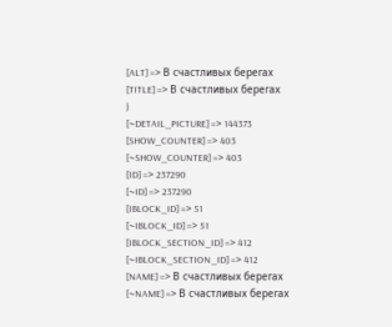[ALT] => В счастливых берегах
[TITLE] => В счастливых берегах
)
[~DETAIL_PICTURE] => 144373
[SHOW_COUNTER] => 403
[~SHOW_COUNTER] => 403
[ID] => 237290
[~ID] => 237290
[IBLOCK_ID] => 51
[~IBLOCK_ID] => 51
[IBLOCK_SECTION_ID] => 412
[~IBLOCK_SECTION_ID] => 412
[NAME] => В счастливых берегах
[~NAME] => В счастливых берегах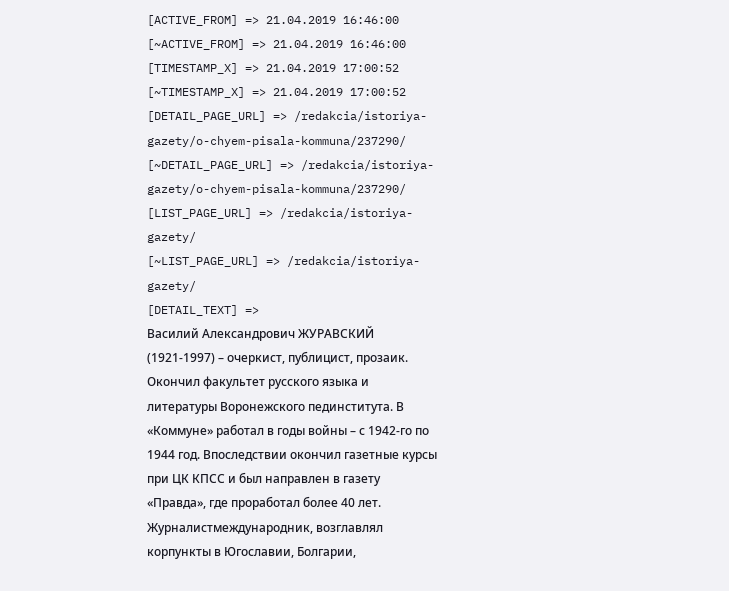[ACTIVE_FROM] => 21.04.2019 16:46:00
[~ACTIVE_FROM] => 21.04.2019 16:46:00
[TIMESTAMP_X] => 21.04.2019 17:00:52
[~TIMESTAMP_X] => 21.04.2019 17:00:52
[DETAIL_PAGE_URL] => /redakcia/istoriya-gazety/o-chyem-pisala-kommuna/237290/
[~DETAIL_PAGE_URL] => /redakcia/istoriya-gazety/o-chyem-pisala-kommuna/237290/
[LIST_PAGE_URL] => /redakcia/istoriya-gazety/
[~LIST_PAGE_URL] => /redakcia/istoriya-gazety/
[DETAIL_TEXT] =>
Василий Александрович ЖУРАВСКИЙ (1921-1997) – очеркист, публицист, прозаик. Окончил факультет русского языка и литературы Воронежского пединститута. В «Коммуне» работал в годы войны – с 1942-го по 1944 год. Впоследствии окончил газетные курсы при ЦК КПСС и был направлен в газету «Правда», где проработал более 40 лет. Журналистмеждународник, возглавлял корпункты в Югославии, Болгарии,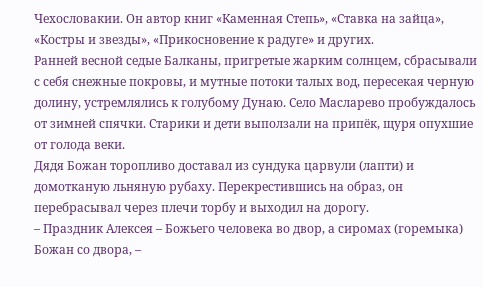Чехословакии. Он автор книг «Каменная Степь», «Ставка на зайца», «Костры и звезды», «Прикосновение к радуге» и других.
Ранней весной седые Балканы, пригретые жарким солнцем, сбрасывали с себя снежные покровы, и мутные потоки талых вод, пересекая черную долину, устремлялись к голубому Дунаю. Село Масларево пробуждалось от зимней спячки. Старики и дети выползали на припёк, щуря опухшие от голода веки.
Дядя Божан торопливо доставал из сундука царвули (лапти) и домотканую льняную рубаху. Перекрестившись на образ, он перебрасывал через плечи торбу и выходил на дорогу.
– Праздник Алексея – Божьего человека во двор, а сиромах (горемыка) Божан со двора, –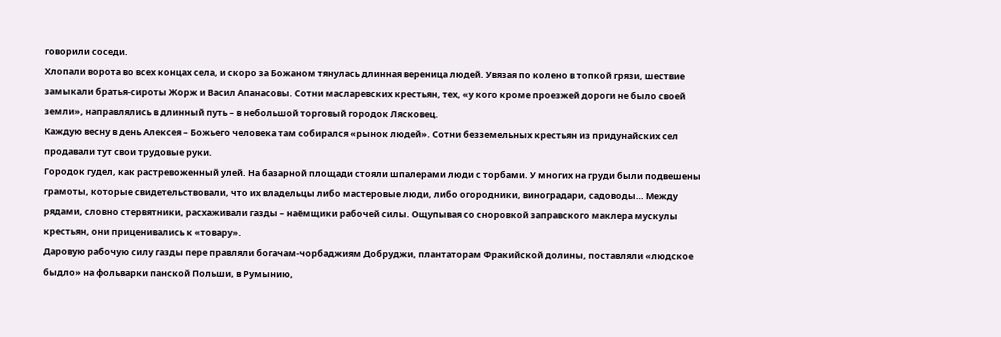говорили соседи.
Хлопали ворота во всех концах села, и скоро за Божаном тянулась длинная вереница людей. Увязая по колено в топкой грязи, шествие замыкали братья-сироты Жорж и Васил Апанасовы. Сотни масларевских крестьян, тех, «у кого кроме проезжей дороги не было своей земли», направлялись в длинный путь – в небольшой торговый городок Лясковец.
Каждую весну в день Алексея – Божьего человека там собирался «рынок людей». Сотни безземельных крестьян из придунайских сел продавали тут свои трудовые руки.
Городок гудел, как растревоженный улей. На базарной площади стояли шпалерами люди с торбами. У многих на груди были подвешены грамоты, которые свидетельствовали, что их владельцы либо мастеровые люди, либо огородники, виноградари, садоводы… Между рядами, словно стервятники, расхаживали газды – наёмщики рабочей силы. Ощупывая со сноровкой заправского маклера мускулы крестьян, они приценивались к «товару».
Даровую рабочую силу газды пере правляли богачам-чорбаджиям Добруджи, плантаторам Фракийской долины, поставляли «людское быдло» на фольварки панской Польши, в Румынию,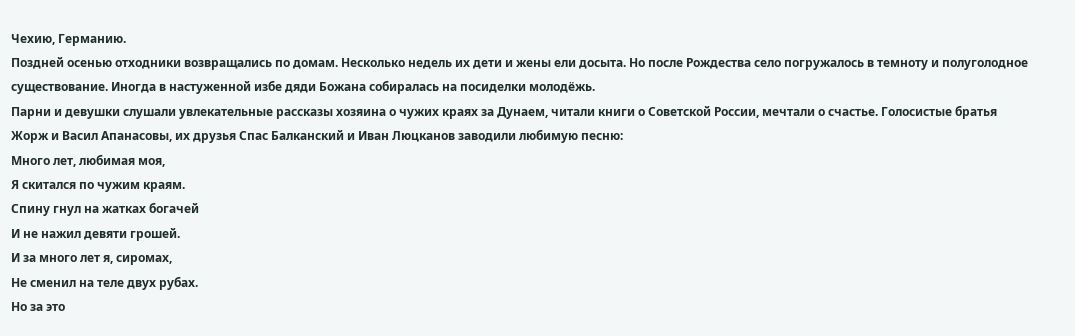Чехию, Германию.
Поздней осенью отходники возвращались по домам. Несколько недель их дети и жены ели досыта. Но после Рождества село погружалось в темноту и полуголодное существование. Иногда в настуженной избе дяди Божана собиралась на посиделки молодёжь.
Парни и девушки слушали увлекательные рассказы хозяина о чужих краях за Дунаем, читали книги о Советской России, мечтали о счастье. Голосистые братья Жорж и Васил Апанасовы, их друзья Спас Балканский и Иван Люцканов заводили любимую песню:
Много лет, любимая моя,
Я скитался по чужим краям.
Спину гнул на жатках богачей
И не нажил девяти грошей.
И за много лет я, сиромах,
Не сменил на теле двух рубах.
Но за это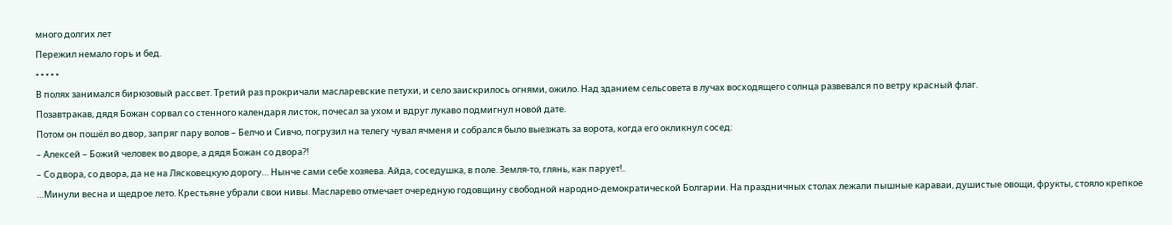много долгих лет
Пережил немало горь и бед.
• • • • •
В полях занимался бирюзовый рассвет. Третий раз прокричали масларевские петухи, и село заискрилось огнями, ожило. Над зданием сельсовета в лучах восходящего солнца развевался по ветру красный флаг.
Позавтракав, дядя Божан сорвал со стенного календаря листок, почесал за ухом и вдруг лукаво подмигнул новой дате.
Потом он пошёл во двор, запряг пару волов – Белчо и Сивчо, погрузил на телегу чувал ячменя и собрался было выезжать за ворота, когда его окликнул сосед:
– Алексей – Божий человек во дворе, а дядя Божан со двора?!
– Со двора, со двора, да не на Лясковецкую дорогу… Нынче сами себе хозяева. Айда, соседушка, в поле. Земля-то, глянь, как парует!..
…Минули весна и щедрое лето. Крестьяне убрали свои нивы. Масларево отмечает очередную годовщину свободной народно-демократической Болгарии. На праздничных столах лежали пышные караваи, душистые овощи, фрукты, стояло крепкое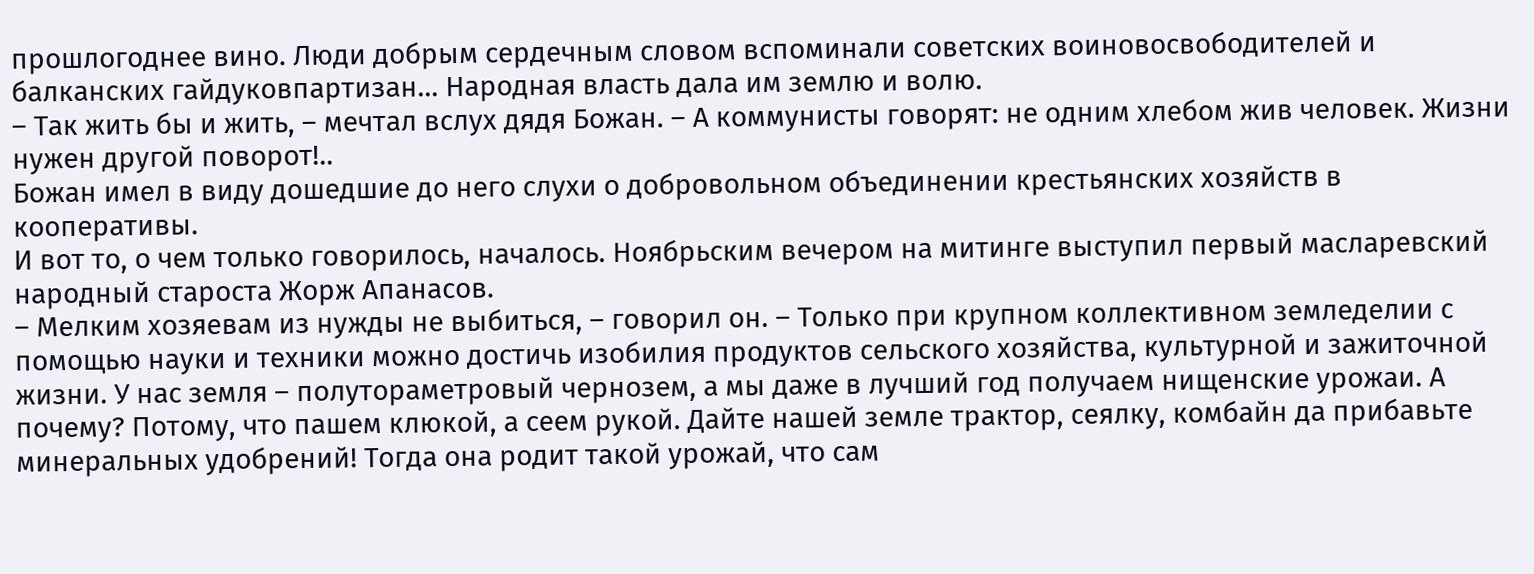прошлогоднее вино. Люди добрым сердечным словом вспоминали советских воиновосвободителей и балканских гайдуковпартизан… Народная власть дала им землю и волю.
– Так жить бы и жить, – мечтал вслух дядя Божан. – А коммунисты говорят: не одним хлебом жив человек. Жизни нужен другой поворот!..
Божан имел в виду дошедшие до него слухи о добровольном объединении крестьянских хозяйств в кооперативы.
И вот то, о чем только говорилось, началось. Ноябрьским вечером на митинге выступил первый масларевский народный староста Жорж Апанасов.
– Мелким хозяевам из нужды не выбиться, – говорил он. – Только при крупном коллективном земледелии с помощью науки и техники можно достичь изобилия продуктов сельского хозяйства, культурной и зажиточной жизни. У нас земля – полутораметровый чернозем, а мы даже в лучший год получаем нищенские урожаи. А почему? Потому, что пашем клюкой, а сеем рукой. Дайте нашей земле трактор, сеялку, комбайн да прибавьте минеральных удобрений! Тогда она родит такой урожай, что сам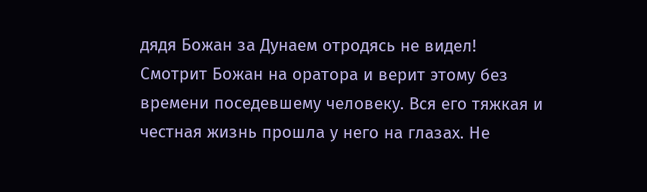дядя Божан за Дунаем отродясь не видел!
Смотрит Божан на оратора и верит этому без времени поседевшему человеку. Вся его тяжкая и честная жизнь прошла у него на глазах. Не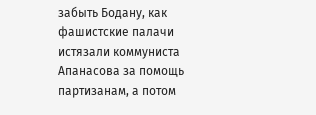забыть Бодану, как фашистские палачи истязали коммуниста Апанасова за помощь партизанам, а потом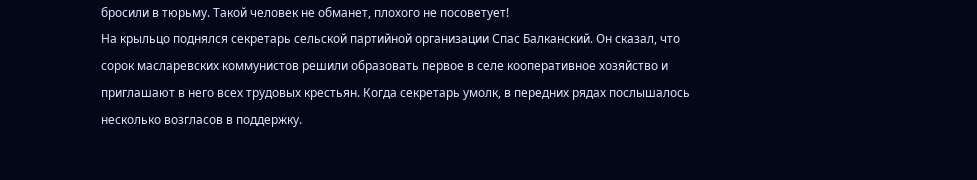бросили в тюрьму. Такой человек не обманет, плохого не посоветует!
На крыльцо поднялся секретарь сельской партийной организации Спас Балканский. Он сказал, что сорок масларевских коммунистов решили образовать первое в селе кооперативное хозяйство и приглашают в него всех трудовых крестьян. Когда секретарь умолк, в передних рядах послышалось несколько возгласов в поддержку.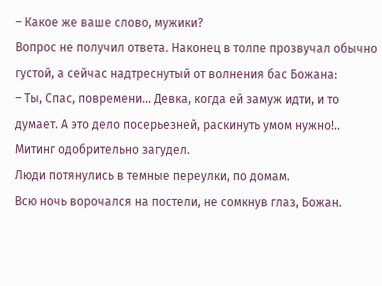– Какое же ваше слово, мужики?
Вопрос не получил ответа. Наконец в толпе прозвучал обычно густой, а сейчас надтреснутый от волнения бас Божана:
– Ты, Спас, повремени… Девка, когда ей замуж идти, и то думает. А это дело посерьезней, раскинуть умом нужно!..
Митинг одобрительно загудел.
Люди потянулись в темные переулки, по домам.
Всю ночь ворочался на постели, не сомкнув глаз, Божан.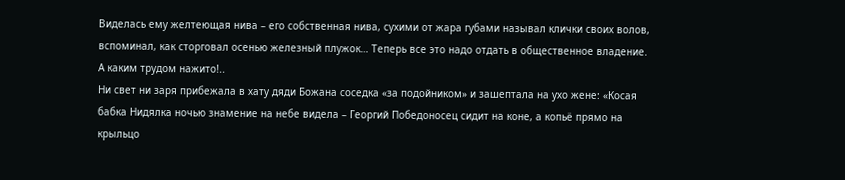Виделась ему желтеющая нива – его собственная нива, сухими от жара губами называл клички своих волов, вспоминал, как сторговал осенью железный плужок… Теперь все это надо отдать в общественное владение. А каким трудом нажито!..
Ни свет ни заря прибежала в хату дяди Божана соседка «за подойником» и зашептала на ухо жене: «Косая бабка Нидялка ночью знамение на небе видела – Георгий Победоносец сидит на коне, а копьё прямо на крыльцо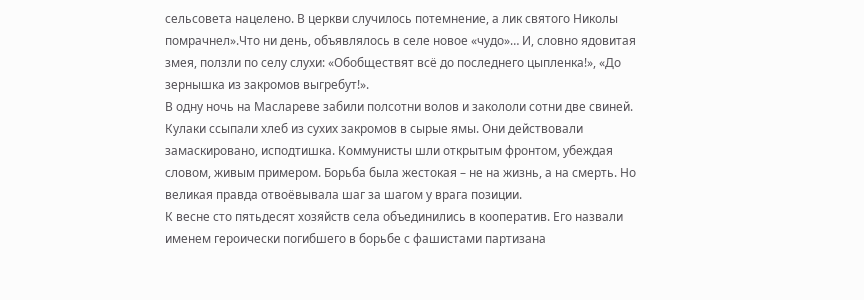сельсовета нацелено. В церкви случилось потемнение, а лик святого Николы помрачнел».Что ни день, объявлялось в селе новое «чудо»… И, словно ядовитая змея, ползли по селу слухи: «Обобществят всё до последнего цыпленка!», «До зернышка из закромов выгребут!».
В одну ночь на Маслареве забили полсотни волов и закололи сотни две свиней. Кулаки ссыпали хлеб из сухих закромов в сырые ямы. Они действовали замаскировано, исподтишка. Коммунисты шли открытым фронтом, убеждая словом, живым примером. Борьба была жестокая – не на жизнь, а на смерть. Но великая правда отвоёвывала шаг за шагом у врага позиции.
К весне сто пятьдесят хозяйств села объединились в кооператив. Его назвали именем героически погибшего в борьбе с фашистами партизана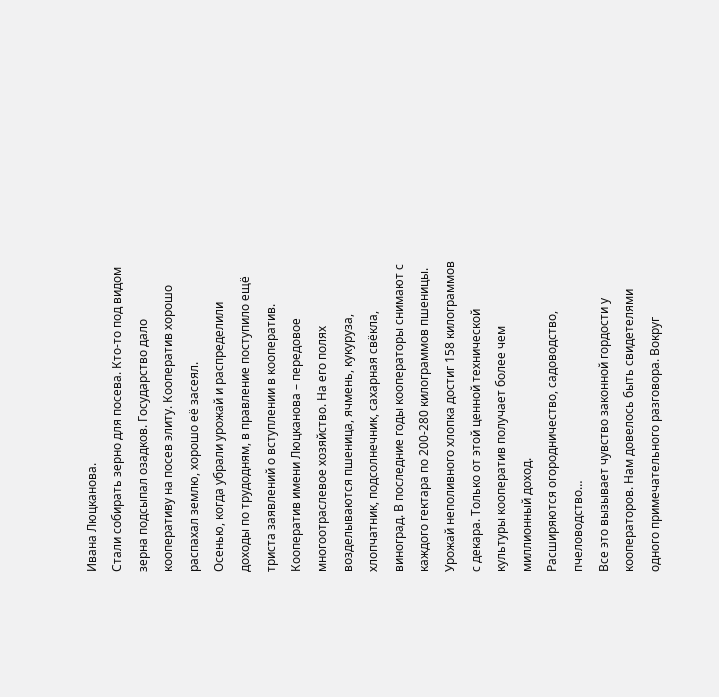Ивана Люцканова.
Стали собирать зерно для посева. Кто-то под видом зерна подсыпал озадков. Государство дало кооперативу на посев элиту. Кооператив хорошо распахал землю, хорошо её засеял.
Осенью, когда убрали урожай и распределили доходы по трудодням, в правление поступило ещё триста заявлений о вступлении в кооператив.
Кооператив имени Люцканова – передовое многоотраслевое хозяйство. На его полях возделываются пшеница, ячмень, кукуруза, хлопчатник, подсолнечник, сахарная свёкла, виноград. В последние годы кооператоры снимают с каждого гектара по 200-280 килограммов пшеницы. Урожай неполивного хлопка достиг 158 килограммов с декара. Только от этой ценной технической культуры кооператив получает более чем миллионный доход.
Расширяются огородничество, садоводство, пчеловодство…
Все это вызывает чувство законной гордости у кооператоров. Нам довелось быть свидетелями одного примечательного разговора. Вокруг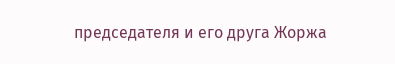председателя и его друга Жоржа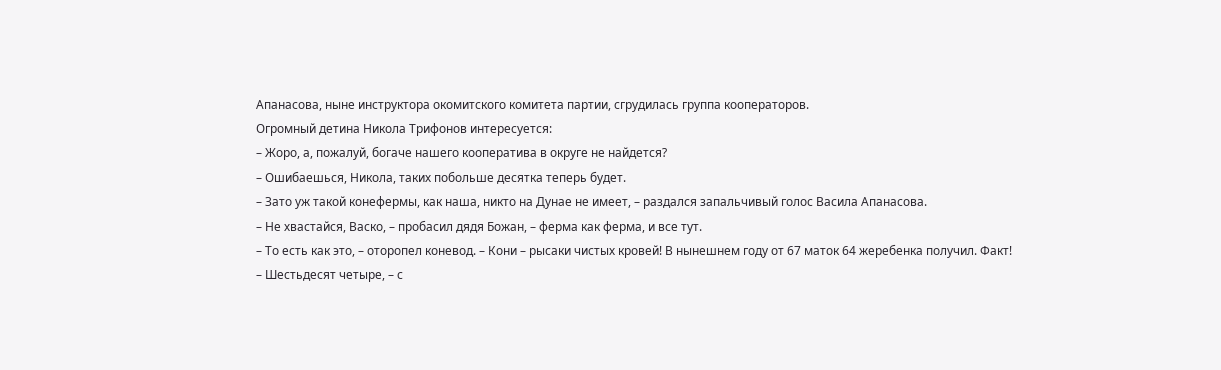Апанасова, ныне инструктора окомитского комитета партии, сгрудилась группа кооператоров.
Огромный детина Никола Трифонов интересуется:
– Жоро, а, пожалуй, богаче нашего кооператива в округе не найдется?
– Ошибаешься, Никола, таких побольше десятка теперь будет.
– Зато уж такой конефермы, как наша, никто на Дунае не имеет, – раздался запальчивый голос Васила Апанасова.
– Не хвастайся, Васко, – пробасил дядя Божан, – ферма как ферма, и все тут.
– То есть как это, – оторопел коневод. – Кони – рысаки чистых кровей! В нынешнем году от 67 маток 64 жеребенка получил. Факт!
– Шестьдесят четыре, – с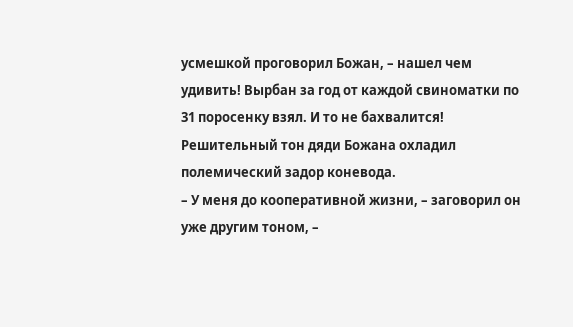усмешкой проговорил Божан, – нашел чем удивить! Вырбан за год от каждой свиноматки по 31 поросенку взял. И то не бахвалится!
Решительный тон дяди Божана охладил полемический задор коневода.
– У меня до кооперативной жизни, – заговорил он уже другим тоном, –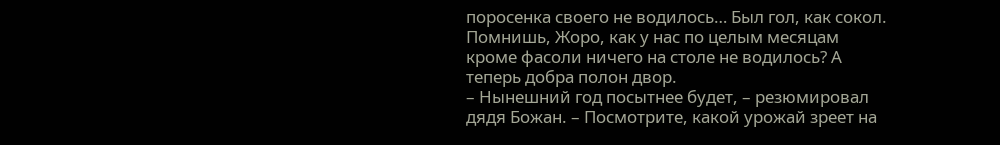поросенка своего не водилось… Был гол, как сокол. Помнишь, Жоро, как у нас по целым месяцам кроме фасоли ничего на столе не водилось? А теперь добра полон двор.
– Нынешний год посытнее будет, – резюмировал дядя Божан. – Посмотрите, какой урожай зреет на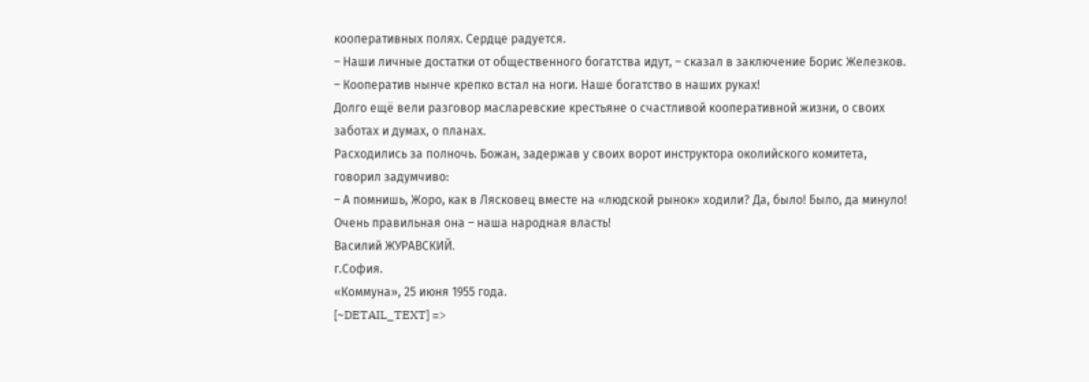кооперативных полях. Сердце радуется.
– Наши личные достатки от общественного богатства идут, – сказал в заключение Борис Железков. – Кооператив нынче крепко встал на ноги. Наше богатство в наших руках!
Долго ещё вели разговор масларевские крестьяне о счастливой кооперативной жизни, о своих заботах и думах, о планах.
Расходились за полночь. Божан, задержав у своих ворот инструктора околийского комитета, говорил задумчиво:
– А помнишь, Жоро, как в Лясковец вместе на «людской рынок» ходили? Да, было! Было, да минуло! Очень правильная она – наша народная власть!
Василий ЖУРАВСКИЙ.
г.София.
«Коммуна», 25 июня 1955 года.
[~DETAIL_TEXT] =>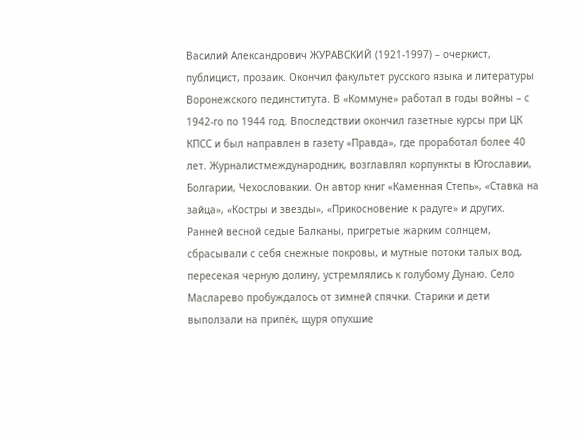Василий Александрович ЖУРАВСКИЙ (1921-1997) – очеркист, публицист, прозаик. Окончил факультет русского языка и литературы Воронежского пединститута. В «Коммуне» работал в годы войны – с 1942-го по 1944 год. Впоследствии окончил газетные курсы при ЦК КПСС и был направлен в газету «Правда», где проработал более 40 лет. Журналистмеждународник, возглавлял корпункты в Югославии, Болгарии, Чехословакии. Он автор книг «Каменная Степь», «Ставка на зайца», «Костры и звезды», «Прикосновение к радуге» и других.
Ранней весной седые Балканы, пригретые жарким солнцем, сбрасывали с себя снежные покровы, и мутные потоки талых вод, пересекая черную долину, устремлялись к голубому Дунаю. Село Масларево пробуждалось от зимней спячки. Старики и дети выползали на припёк, щуря опухшие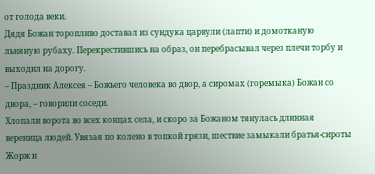от голода веки.
Дядя Божан торопливо доставал из сундука царвули (лапти) и домотканую льняную рубаху. Перекрестившись на образ, он перебрасывал через плечи торбу и выходил на дорогу.
– Праздник Алексея – Божьего человека во двор, а сиромах (горемыка) Божан со двора, – говорили соседи.
Хлопали ворота во всех концах села, и скоро за Божаном тянулась длинная вереница людей. Увязая по колено в топкой грязи, шествие замыкали братья-сироты Жорж и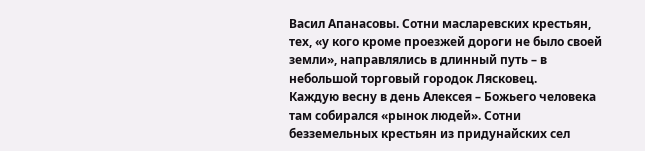Васил Апанасовы. Сотни масларевских крестьян, тех, «у кого кроме проезжей дороги не было своей земли», направлялись в длинный путь – в небольшой торговый городок Лясковец.
Каждую весну в день Алексея – Божьего человека там собирался «рынок людей». Сотни безземельных крестьян из придунайских сел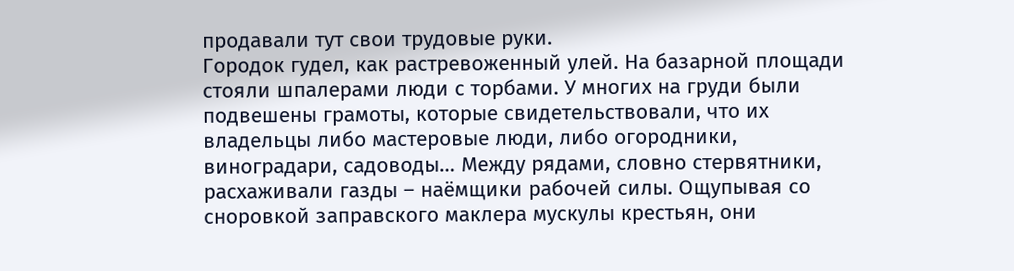продавали тут свои трудовые руки.
Городок гудел, как растревоженный улей. На базарной площади стояли шпалерами люди с торбами. У многих на груди были подвешены грамоты, которые свидетельствовали, что их владельцы либо мастеровые люди, либо огородники, виноградари, садоводы… Между рядами, словно стервятники, расхаживали газды – наёмщики рабочей силы. Ощупывая со сноровкой заправского маклера мускулы крестьян, они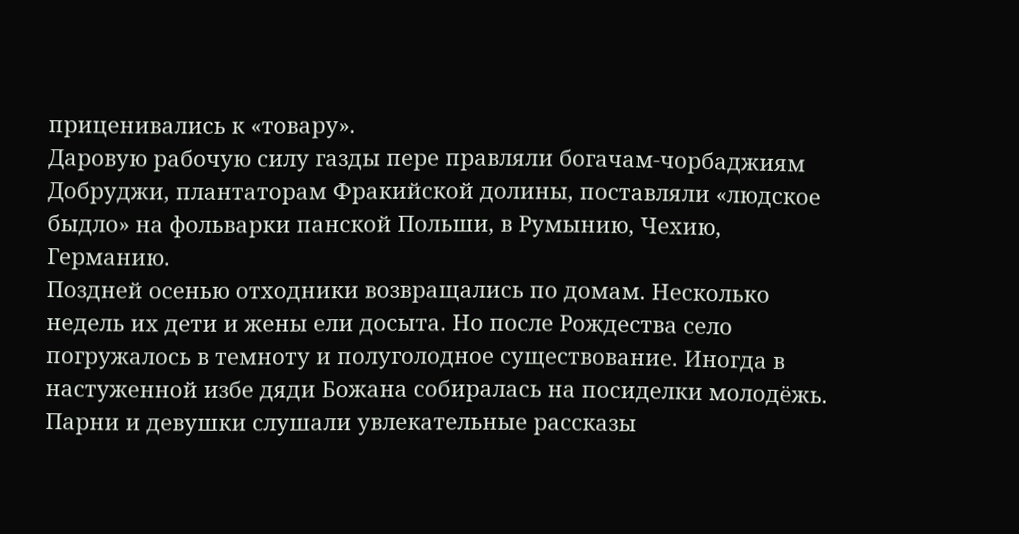приценивались к «товару».
Даровую рабочую силу газды пере правляли богачам-чорбаджиям Добруджи, плантаторам Фракийской долины, поставляли «людское быдло» на фольварки панской Польши, в Румынию, Чехию, Германию.
Поздней осенью отходники возвращались по домам. Несколько недель их дети и жены ели досыта. Но после Рождества село погружалось в темноту и полуголодное существование. Иногда в настуженной избе дяди Божана собиралась на посиделки молодёжь.
Парни и девушки слушали увлекательные рассказы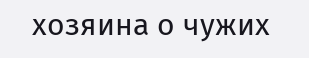хозяина о чужих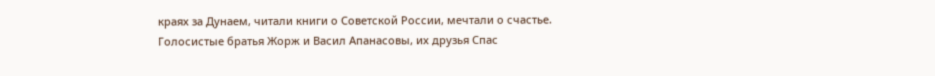краях за Дунаем, читали книги о Советской России, мечтали о счастье. Голосистые братья Жорж и Васил Апанасовы, их друзья Спас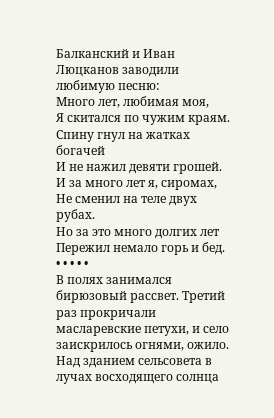Балканский и Иван Люцканов заводили любимую песню:
Много лет, любимая моя,
Я скитался по чужим краям.
Спину гнул на жатках богачей
И не нажил девяти грошей.
И за много лет я, сиромах,
Не сменил на теле двух рубах.
Но за это много долгих лет
Пережил немало горь и бед.
• • • • •
В полях занимался бирюзовый рассвет. Третий раз прокричали масларевские петухи, и село заискрилось огнями, ожило. Над зданием сельсовета в лучах восходящего солнца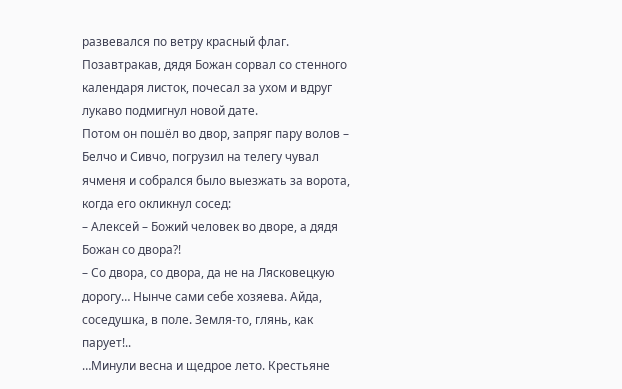развевался по ветру красный флаг.
Позавтракав, дядя Божан сорвал со стенного календаря листок, почесал за ухом и вдруг лукаво подмигнул новой дате.
Потом он пошёл во двор, запряг пару волов – Белчо и Сивчо, погрузил на телегу чувал ячменя и собрался было выезжать за ворота, когда его окликнул сосед:
– Алексей – Божий человек во дворе, а дядя Божан со двора?!
– Со двора, со двора, да не на Лясковецкую дорогу… Нынче сами себе хозяева. Айда, соседушка, в поле. Земля-то, глянь, как парует!..
…Минули весна и щедрое лето. Крестьяне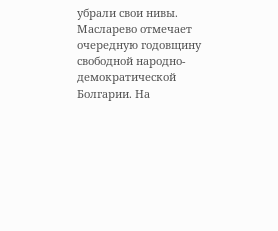убрали свои нивы. Масларево отмечает очередную годовщину свободной народно-демократической Болгарии. На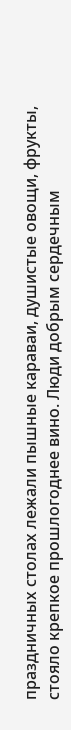праздничных столах лежали пышные караваи, душистые овощи, фрукты, стояло крепкое прошлогоднее вино. Люди добрым сердечным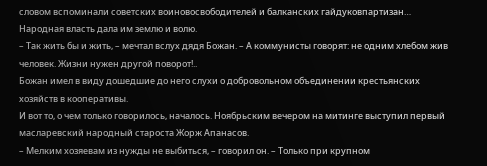словом вспоминали советских воиновосвободителей и балканских гайдуковпартизан… Народная власть дала им землю и волю.
– Так жить бы и жить, – мечтал вслух дядя Божан. – А коммунисты говорят: не одним хлебом жив человек. Жизни нужен другой поворот!..
Божан имел в виду дошедшие до него слухи о добровольном объединении крестьянских хозяйств в кооперативы.
И вот то, о чем только говорилось, началось. Ноябрьским вечером на митинге выступил первый масларевский народный староста Жорж Апанасов.
– Мелким хозяевам из нужды не выбиться, – говорил он. – Только при крупном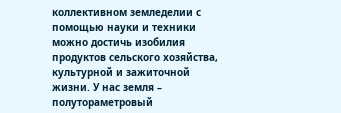коллективном земледелии с помощью науки и техники можно достичь изобилия продуктов сельского хозяйства, культурной и зажиточной жизни. У нас земля – полутораметровый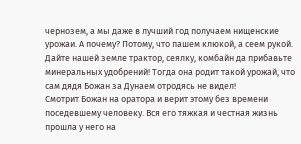чернозем, а мы даже в лучший год получаем нищенские урожаи. А почему? Потому, что пашем клюкой, а сеем рукой. Дайте нашей земле трактор, сеялку, комбайн да прибавьте минеральных удобрений! Тогда она родит такой урожай, что сам дядя Божан за Дунаем отродясь не видел!
Смотрит Божан на оратора и верит этому без времени поседевшему человеку. Вся его тяжкая и честная жизнь прошла у него на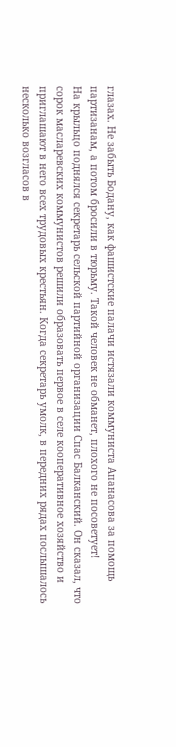глазах. Не забыть Бодану, как фашистские палачи истязали коммуниста Апанасова за помощь партизанам, а потом бросили в тюрьму. Такой человек не обманет, плохого не посоветует!
На крыльцо поднялся секретарь сельской партийной организации Спас Балканский. Он сказал, что сорок масларевских коммунистов решили образовать первое в селе кооперативное хозяйство и приглашают в него всех трудовых крестьян. Когда секретарь умолк, в передних рядах послышалось несколько возгласов в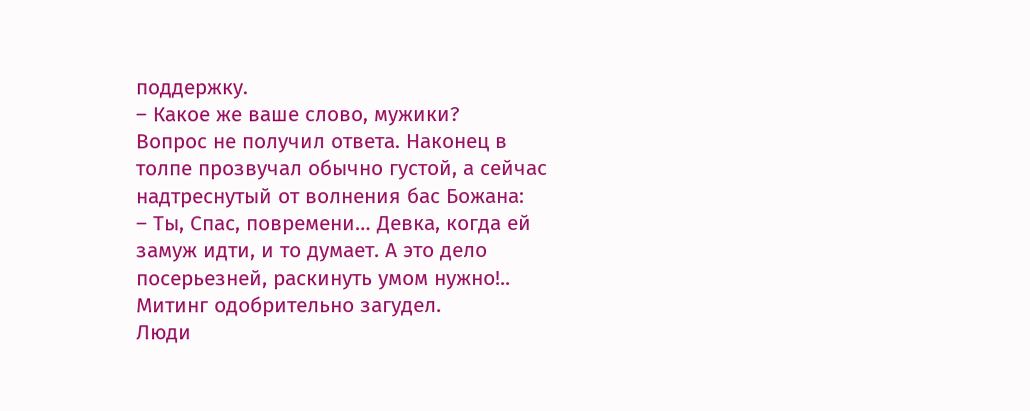поддержку.
– Какое же ваше слово, мужики?
Вопрос не получил ответа. Наконец в толпе прозвучал обычно густой, а сейчас надтреснутый от волнения бас Божана:
– Ты, Спас, повремени… Девка, когда ей замуж идти, и то думает. А это дело посерьезней, раскинуть умом нужно!..
Митинг одобрительно загудел.
Люди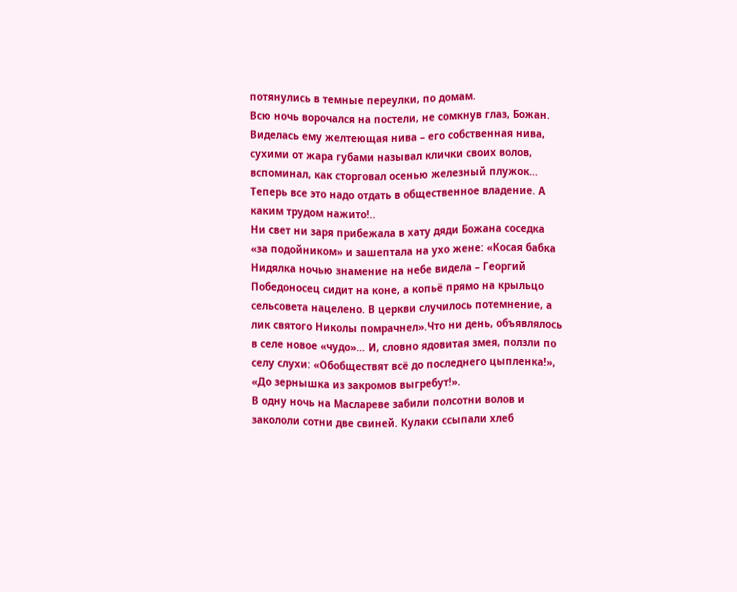потянулись в темные переулки, по домам.
Всю ночь ворочался на постели, не сомкнув глаз, Божан. Виделась ему желтеющая нива – его собственная нива, сухими от жара губами называл клички своих волов, вспоминал, как сторговал осенью железный плужок… Теперь все это надо отдать в общественное владение. А каким трудом нажито!..
Ни свет ни заря прибежала в хату дяди Божана соседка «за подойником» и зашептала на ухо жене: «Косая бабка Нидялка ночью знамение на небе видела – Георгий Победоносец сидит на коне, а копьё прямо на крыльцо сельсовета нацелено. В церкви случилось потемнение, а лик святого Николы помрачнел».Что ни день, объявлялось в селе новое «чудо»… И, словно ядовитая змея, ползли по селу слухи: «Обобществят всё до последнего цыпленка!», «До зернышка из закромов выгребут!».
В одну ночь на Маслареве забили полсотни волов и закололи сотни две свиней. Кулаки ссыпали хлеб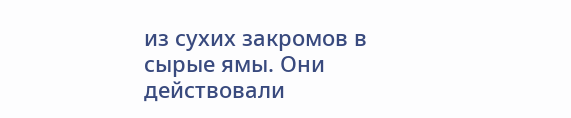из сухих закромов в сырые ямы. Они действовали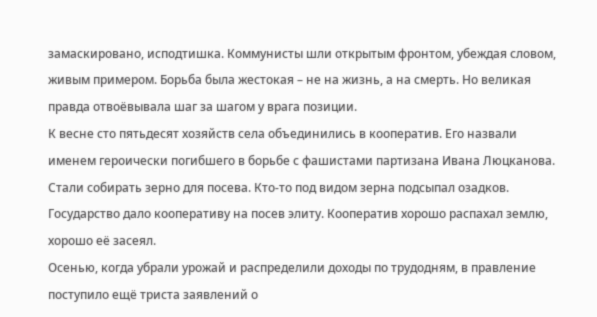замаскировано, исподтишка. Коммунисты шли открытым фронтом, убеждая словом, живым примером. Борьба была жестокая – не на жизнь, а на смерть. Но великая правда отвоёвывала шаг за шагом у врага позиции.
К весне сто пятьдесят хозяйств села объединились в кооператив. Его назвали именем героически погибшего в борьбе с фашистами партизана Ивана Люцканова.
Стали собирать зерно для посева. Кто-то под видом зерна подсыпал озадков. Государство дало кооперативу на посев элиту. Кооператив хорошо распахал землю, хорошо её засеял.
Осенью, когда убрали урожай и распределили доходы по трудодням, в правление поступило ещё триста заявлений о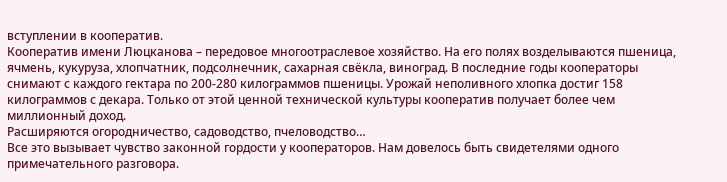вступлении в кооператив.
Кооператив имени Люцканова – передовое многоотраслевое хозяйство. На его полях возделываются пшеница, ячмень, кукуруза, хлопчатник, подсолнечник, сахарная свёкла, виноград. В последние годы кооператоры снимают с каждого гектара по 200-280 килограммов пшеницы. Урожай неполивного хлопка достиг 158 килограммов с декара. Только от этой ценной технической культуры кооператив получает более чем миллионный доход.
Расширяются огородничество, садоводство, пчеловодство…
Все это вызывает чувство законной гордости у кооператоров. Нам довелось быть свидетелями одного примечательного разговора.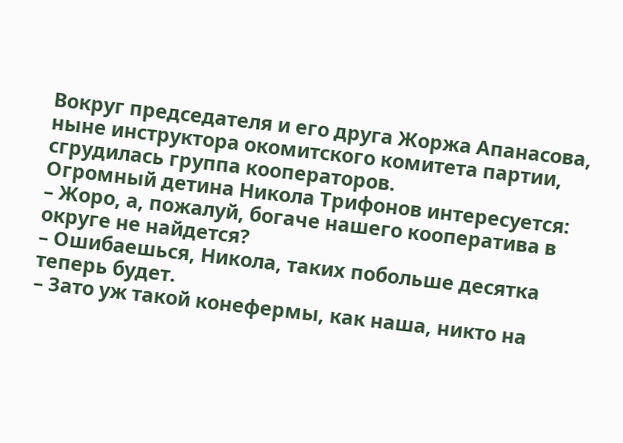Вокруг председателя и его друга Жоржа Апанасова, ныне инструктора окомитского комитета партии, сгрудилась группа кооператоров.
Огромный детина Никола Трифонов интересуется:
– Жоро, а, пожалуй, богаче нашего кооператива в округе не найдется?
– Ошибаешься, Никола, таких побольше десятка теперь будет.
– Зато уж такой конефермы, как наша, никто на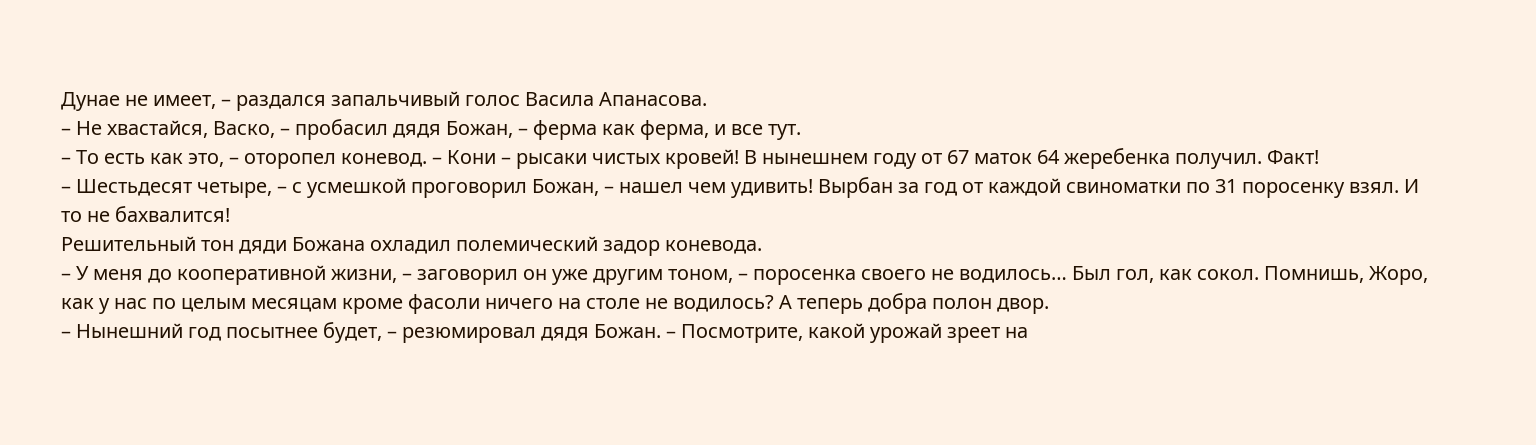Дунае не имеет, – раздался запальчивый голос Васила Апанасова.
– Не хвастайся, Васко, – пробасил дядя Божан, – ферма как ферма, и все тут.
– То есть как это, – оторопел коневод. – Кони – рысаки чистых кровей! В нынешнем году от 67 маток 64 жеребенка получил. Факт!
– Шестьдесят четыре, – с усмешкой проговорил Божан, – нашел чем удивить! Вырбан за год от каждой свиноматки по 31 поросенку взял. И то не бахвалится!
Решительный тон дяди Божана охладил полемический задор коневода.
– У меня до кооперативной жизни, – заговорил он уже другим тоном, – поросенка своего не водилось… Был гол, как сокол. Помнишь, Жоро, как у нас по целым месяцам кроме фасоли ничего на столе не водилось? А теперь добра полон двор.
– Нынешний год посытнее будет, – резюмировал дядя Божан. – Посмотрите, какой урожай зреет на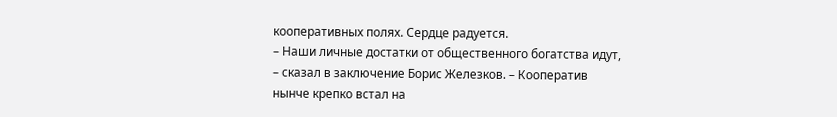кооперативных полях. Сердце радуется.
– Наши личные достатки от общественного богатства идут, – сказал в заключение Борис Железков. – Кооператив нынче крепко встал на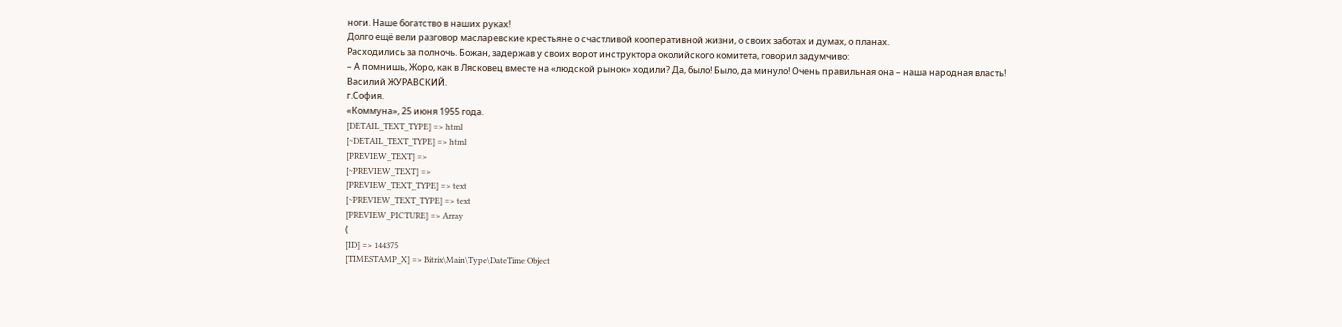ноги. Наше богатство в наших руках!
Долго ещё вели разговор масларевские крестьяне о счастливой кооперативной жизни, о своих заботах и думах, о планах.
Расходились за полночь. Божан, задержав у своих ворот инструктора околийского комитета, говорил задумчиво:
– А помнишь, Жоро, как в Лясковец вместе на «людской рынок» ходили? Да, было! Было, да минуло! Очень правильная она – наша народная власть!
Василий ЖУРАВСКИЙ.
г.София.
«Коммуна», 25 июня 1955 года.
[DETAIL_TEXT_TYPE] => html
[~DETAIL_TEXT_TYPE] => html
[PREVIEW_TEXT] =>
[~PREVIEW_TEXT] =>
[PREVIEW_TEXT_TYPE] => text
[~PREVIEW_TEXT_TYPE] => text
[PREVIEW_PICTURE] => Array
(
[ID] => 144375
[TIMESTAMP_X] => Bitrix\Main\Type\DateTime Object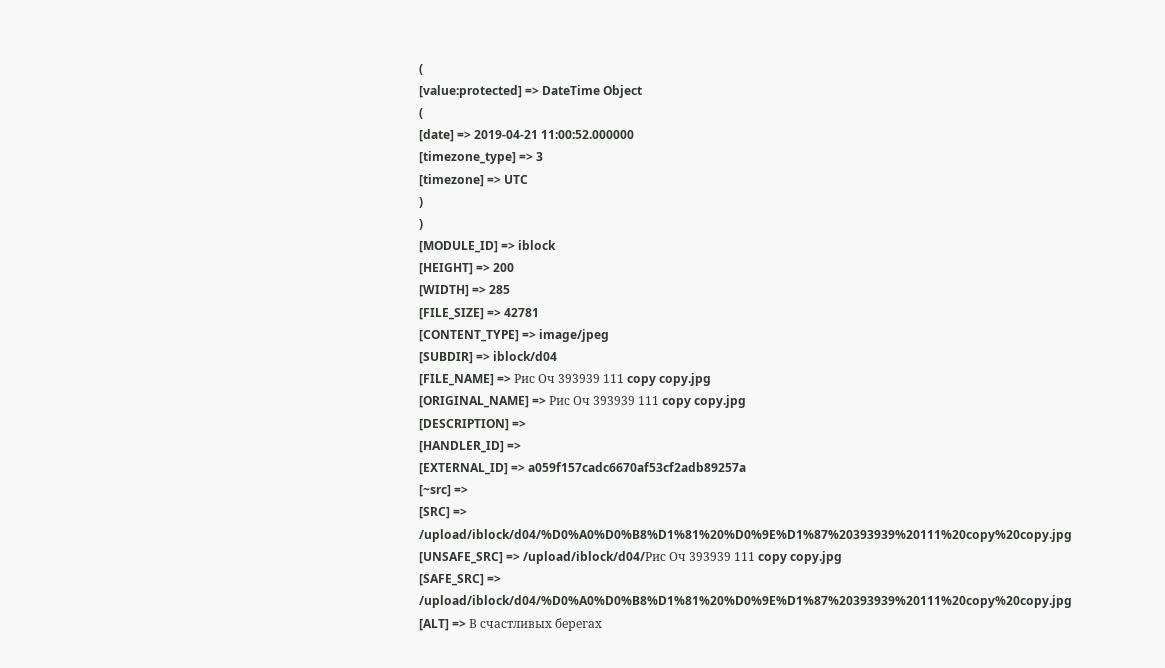(
[value:protected] => DateTime Object
(
[date] => 2019-04-21 11:00:52.000000
[timezone_type] => 3
[timezone] => UTC
)
)
[MODULE_ID] => iblock
[HEIGHT] => 200
[WIDTH] => 285
[FILE_SIZE] => 42781
[CONTENT_TYPE] => image/jpeg
[SUBDIR] => iblock/d04
[FILE_NAME] => Рис Оч 393939 111 copy copy.jpg
[ORIGINAL_NAME] => Рис Оч 393939 111 copy copy.jpg
[DESCRIPTION] =>
[HANDLER_ID] =>
[EXTERNAL_ID] => a059f157cadc6670af53cf2adb89257a
[~src] =>
[SRC] => /upload/iblock/d04/%D0%A0%D0%B8%D1%81%20%D0%9E%D1%87%20393939%20111%20copy%20copy.jpg
[UNSAFE_SRC] => /upload/iblock/d04/Рис Оч 393939 111 copy copy.jpg
[SAFE_SRC] => /upload/iblock/d04/%D0%A0%D0%B8%D1%81%20%D0%9E%D1%87%20393939%20111%20copy%20copy.jpg
[ALT] => В счастливых берегах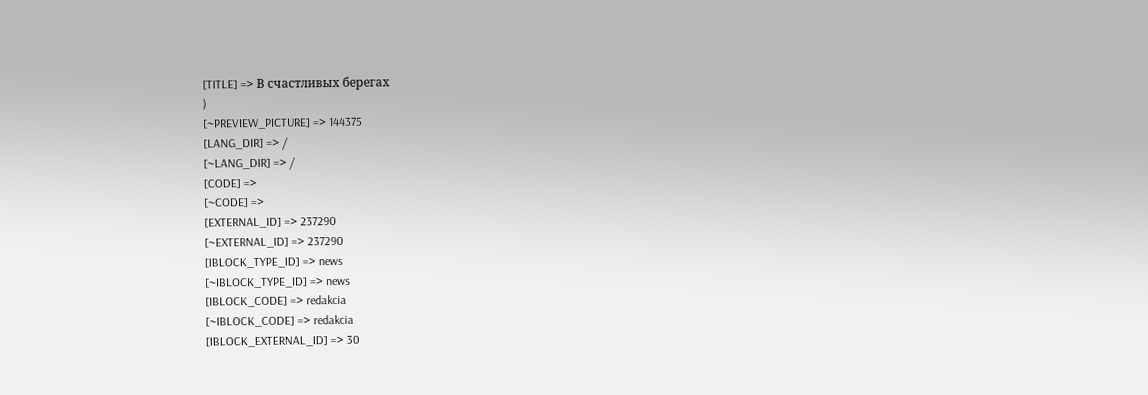[TITLE] => В счастливых берегах
)
[~PREVIEW_PICTURE] => 144375
[LANG_DIR] => /
[~LANG_DIR] => /
[CODE] =>
[~CODE] =>
[EXTERNAL_ID] => 237290
[~EXTERNAL_ID] => 237290
[IBLOCK_TYPE_ID] => news
[~IBLOCK_TYPE_ID] => news
[IBLOCK_CODE] => redakcia
[~IBLOCK_CODE] => redakcia
[IBLOCK_EXTERNAL_ID] => 30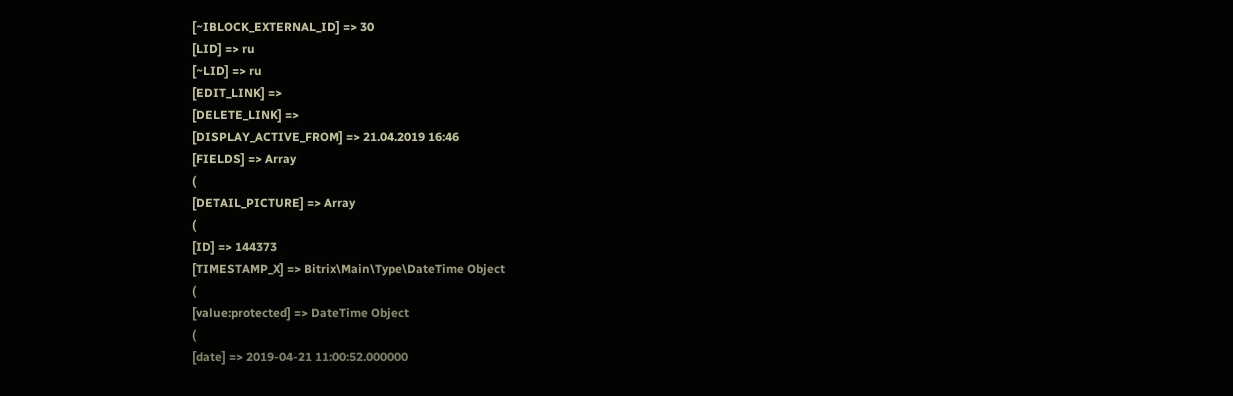[~IBLOCK_EXTERNAL_ID] => 30
[LID] => ru
[~LID] => ru
[EDIT_LINK] =>
[DELETE_LINK] =>
[DISPLAY_ACTIVE_FROM] => 21.04.2019 16:46
[FIELDS] => Array
(
[DETAIL_PICTURE] => Array
(
[ID] => 144373
[TIMESTAMP_X] => Bitrix\Main\Type\DateTime Object
(
[value:protected] => DateTime Object
(
[date] => 2019-04-21 11:00:52.000000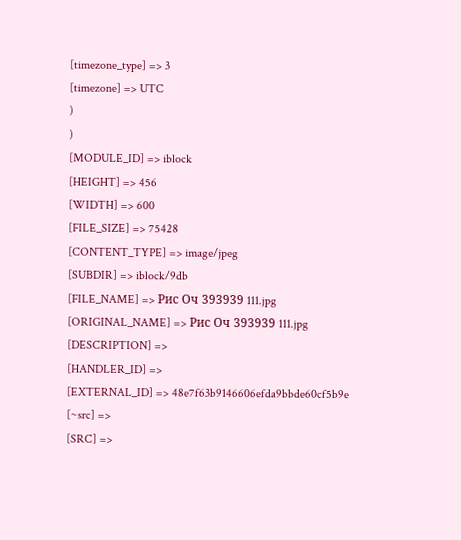[timezone_type] => 3
[timezone] => UTC
)
)
[MODULE_ID] => iblock
[HEIGHT] => 456
[WIDTH] => 600
[FILE_SIZE] => 75428
[CONTENT_TYPE] => image/jpeg
[SUBDIR] => iblock/9db
[FILE_NAME] => Рис Оч 393939 111.jpg
[ORIGINAL_NAME] => Рис Оч 393939 111.jpg
[DESCRIPTION] =>
[HANDLER_ID] =>
[EXTERNAL_ID] => 48e7f63b9146606efda9bbde60cf5b9e
[~src] =>
[SRC] =>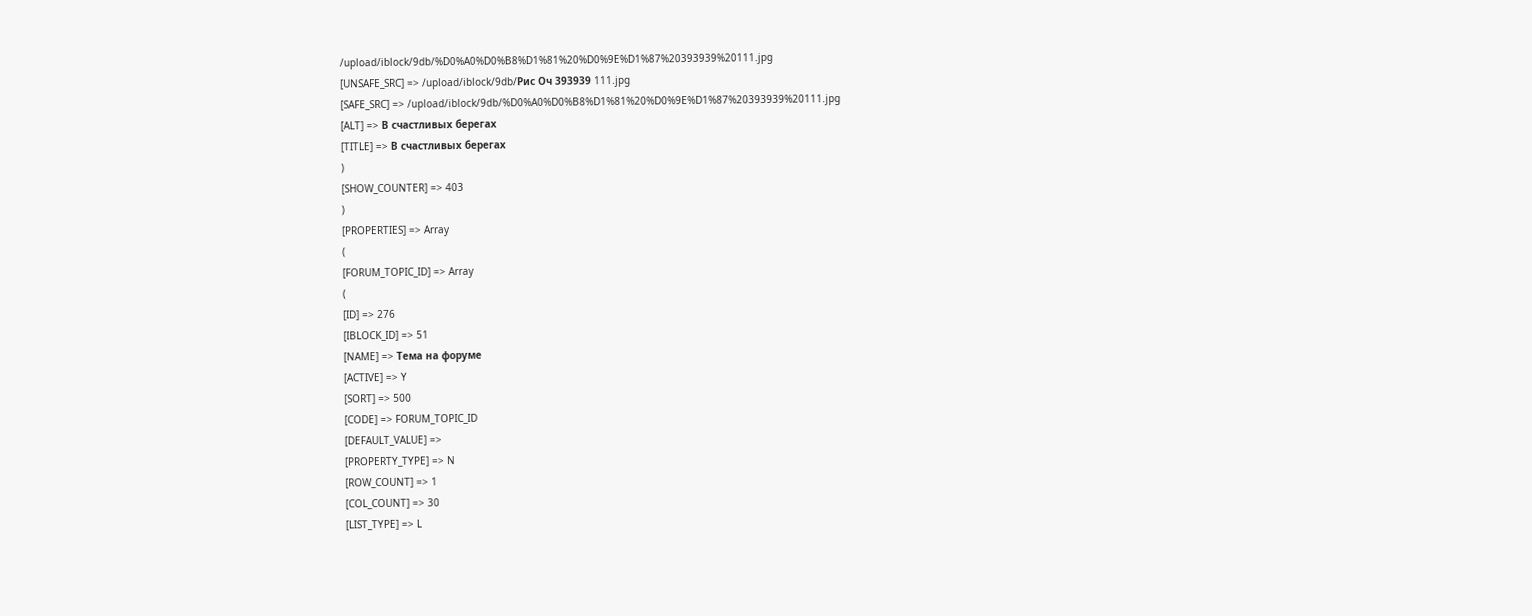/upload/iblock/9db/%D0%A0%D0%B8%D1%81%20%D0%9E%D1%87%20393939%20111.jpg
[UNSAFE_SRC] => /upload/iblock/9db/Рис Оч 393939 111.jpg
[SAFE_SRC] => /upload/iblock/9db/%D0%A0%D0%B8%D1%81%20%D0%9E%D1%87%20393939%20111.jpg
[ALT] => В счастливых берегах
[TITLE] => В счастливых берегах
)
[SHOW_COUNTER] => 403
)
[PROPERTIES] => Array
(
[FORUM_TOPIC_ID] => Array
(
[ID] => 276
[IBLOCK_ID] => 51
[NAME] => Тема на форуме
[ACTIVE] => Y
[SORT] => 500
[CODE] => FORUM_TOPIC_ID
[DEFAULT_VALUE] =>
[PROPERTY_TYPE] => N
[ROW_COUNT] => 1
[COL_COUNT] => 30
[LIST_TYPE] => L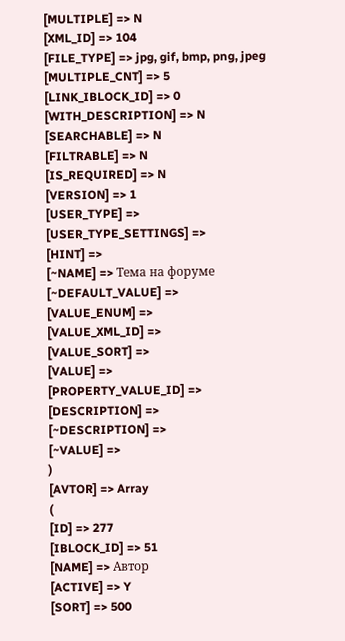[MULTIPLE] => N
[XML_ID] => 104
[FILE_TYPE] => jpg, gif, bmp, png, jpeg
[MULTIPLE_CNT] => 5
[LINK_IBLOCK_ID] => 0
[WITH_DESCRIPTION] => N
[SEARCHABLE] => N
[FILTRABLE] => N
[IS_REQUIRED] => N
[VERSION] => 1
[USER_TYPE] =>
[USER_TYPE_SETTINGS] =>
[HINT] =>
[~NAME] => Тема на форуме
[~DEFAULT_VALUE] =>
[VALUE_ENUM] =>
[VALUE_XML_ID] =>
[VALUE_SORT] =>
[VALUE] =>
[PROPERTY_VALUE_ID] =>
[DESCRIPTION] =>
[~DESCRIPTION] =>
[~VALUE] =>
)
[AVTOR] => Array
(
[ID] => 277
[IBLOCK_ID] => 51
[NAME] => Автор
[ACTIVE] => Y
[SORT] => 500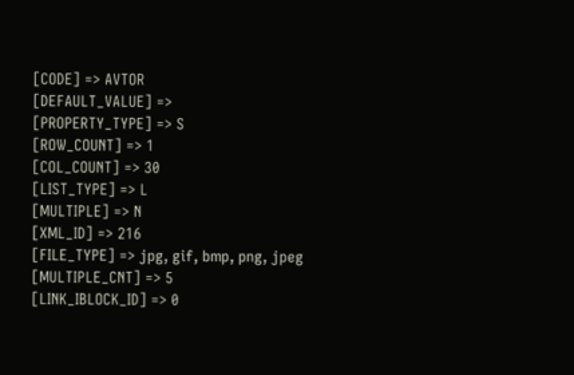[CODE] => AVTOR
[DEFAULT_VALUE] =>
[PROPERTY_TYPE] => S
[ROW_COUNT] => 1
[COL_COUNT] => 30
[LIST_TYPE] => L
[MULTIPLE] => N
[XML_ID] => 216
[FILE_TYPE] => jpg, gif, bmp, png, jpeg
[MULTIPLE_CNT] => 5
[LINK_IBLOCK_ID] => 0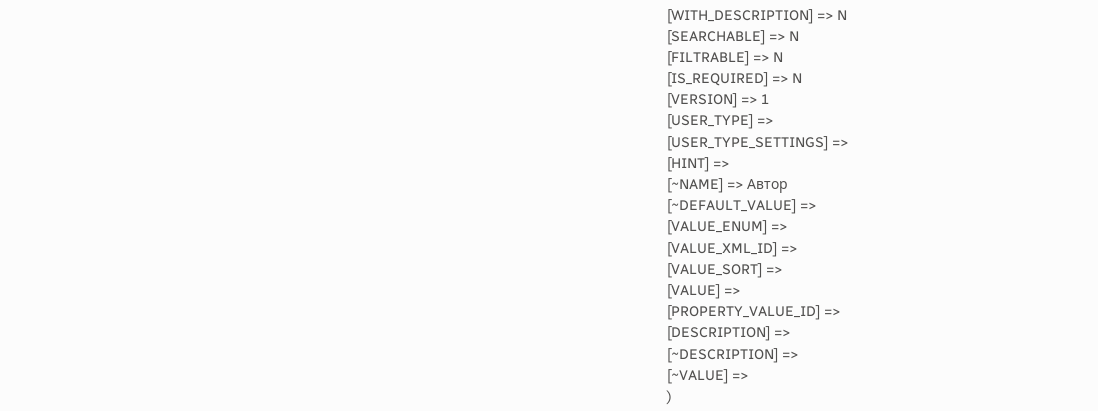[WITH_DESCRIPTION] => N
[SEARCHABLE] => N
[FILTRABLE] => N
[IS_REQUIRED] => N
[VERSION] => 1
[USER_TYPE] =>
[USER_TYPE_SETTINGS] =>
[HINT] =>
[~NAME] => Автор
[~DEFAULT_VALUE] =>
[VALUE_ENUM] =>
[VALUE_XML_ID] =>
[VALUE_SORT] =>
[VALUE] =>
[PROPERTY_VALUE_ID] =>
[DESCRIPTION] =>
[~DESCRIPTION] =>
[~VALUE] =>
)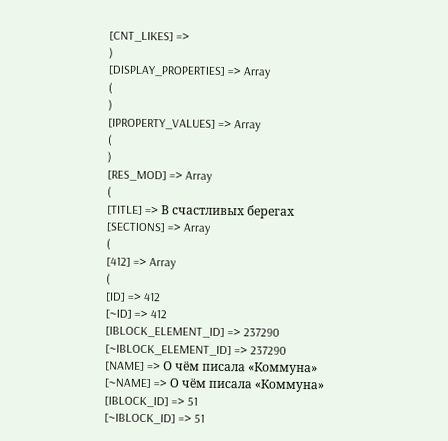[CNT_LIKES] =>
)
[DISPLAY_PROPERTIES] => Array
(
)
[IPROPERTY_VALUES] => Array
(
)
[RES_MOD] => Array
(
[TITLE] => В счастливых берегах
[SECTIONS] => Array
(
[412] => Array
(
[ID] => 412
[~ID] => 412
[IBLOCK_ELEMENT_ID] => 237290
[~IBLOCK_ELEMENT_ID] => 237290
[NAME] => О чём писала «Коммуна»
[~NAME] => О чём писала «Коммуна»
[IBLOCK_ID] => 51
[~IBLOCK_ID] => 51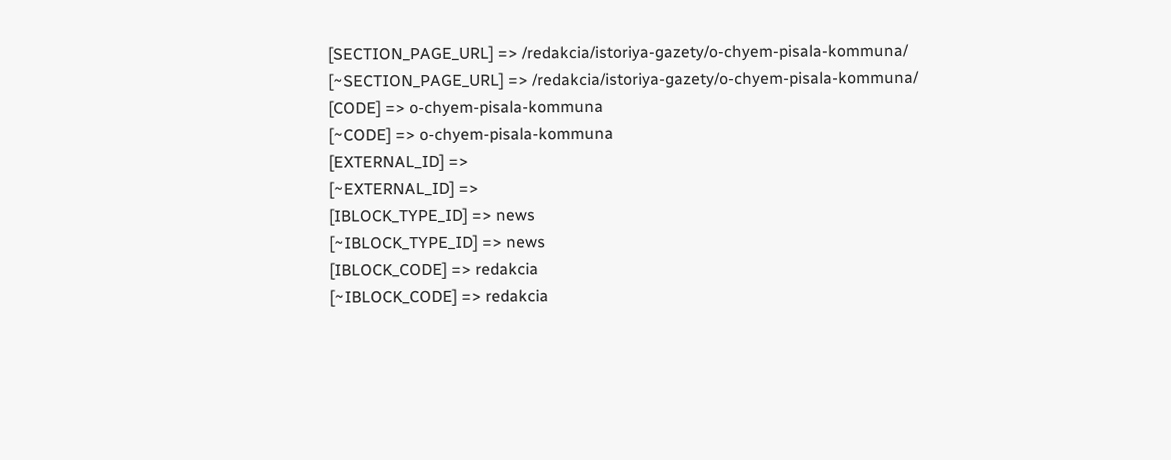[SECTION_PAGE_URL] => /redakcia/istoriya-gazety/o-chyem-pisala-kommuna/
[~SECTION_PAGE_URL] => /redakcia/istoriya-gazety/o-chyem-pisala-kommuna/
[CODE] => o-chyem-pisala-kommuna
[~CODE] => o-chyem-pisala-kommuna
[EXTERNAL_ID] =>
[~EXTERNAL_ID] =>
[IBLOCK_TYPE_ID] => news
[~IBLOCK_TYPE_ID] => news
[IBLOCK_CODE] => redakcia
[~IBLOCK_CODE] => redakcia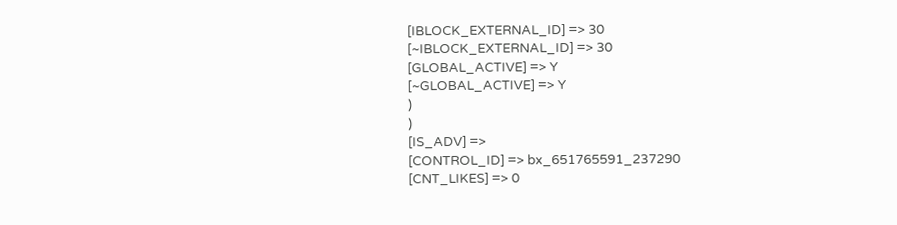[IBLOCK_EXTERNAL_ID] => 30
[~IBLOCK_EXTERNAL_ID] => 30
[GLOBAL_ACTIVE] => Y
[~GLOBAL_ACTIVE] => Y
)
)
[IS_ADV] =>
[CONTROL_ID] => bx_651765591_237290
[CNT_LIKES] => 0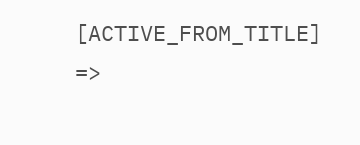[ACTIVE_FROM_TITLE] =>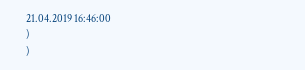21.04.2019 16:46:00
)
)